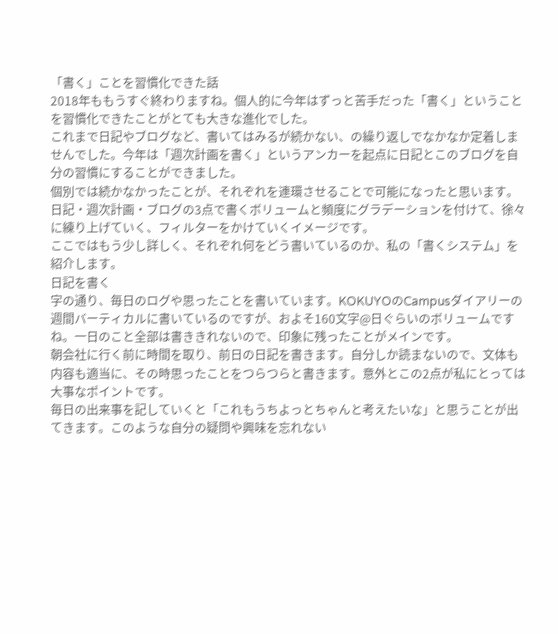「書く」ことを習慣化できた話
2018年ももうすぐ終わりますね。個人的に今年はずっと苦手だった「書く」ということを習慣化できたことがとても大きな進化でした。
これまで日記やブログなど、書いてはみるが続かない、の繰り返しでなかなか定着しませんでした。今年は「週次計画を書く」というアンカーを起点に日記とこのブログを自分の習慣にすることができました。
個別では続かなかったことが、それぞれを連環させることで可能になったと思います。日記・週次計画・ブログの3点で書くボリュームと頻度にグラデーションを付けて、徐々に練り上げていく、フィルターをかけていくイメージです。
ここではもう少し詳しく、それぞれ何をどう書いているのか、私の「書くシステム」を紹介します。
日記を書く
字の通り、毎日のログや思ったことを書いています。KOKUYOのCampusダイアリーの週間バーティカルに書いているのですが、およそ160文字@日ぐらいのボリュームですね。一日のこと全部は書ききれないので、印象に残ったことがメインです。
朝会社に行く前に時間を取り、前日の日記を書きます。自分しか読まないので、文体も内容も適当に、その時思ったことをつらつらと書きます。意外とこの2点が私にとっては大事なポイントです。
毎日の出来事を記していくと「これもうちよっとちゃんと考えたいな」と思うことが出てきます。このような自分の疑問や興味を忘れない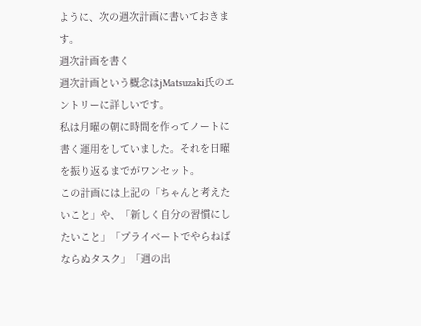ように、次の週次計画に書いておきます。
週次計画を書く
週次計画という概念はjMatsuzaki氏のエントリーに詳しいです。
私は月曜の朝に時間を作ってノートに書く運用をしていました。それを日曜を振り返るまでがワンセット。
この計画には上記の「ちゃんと考えたいこと」や、「新しく自分の習慣にしたいこと」「プライベートでやらねばならぬタスク」「週の出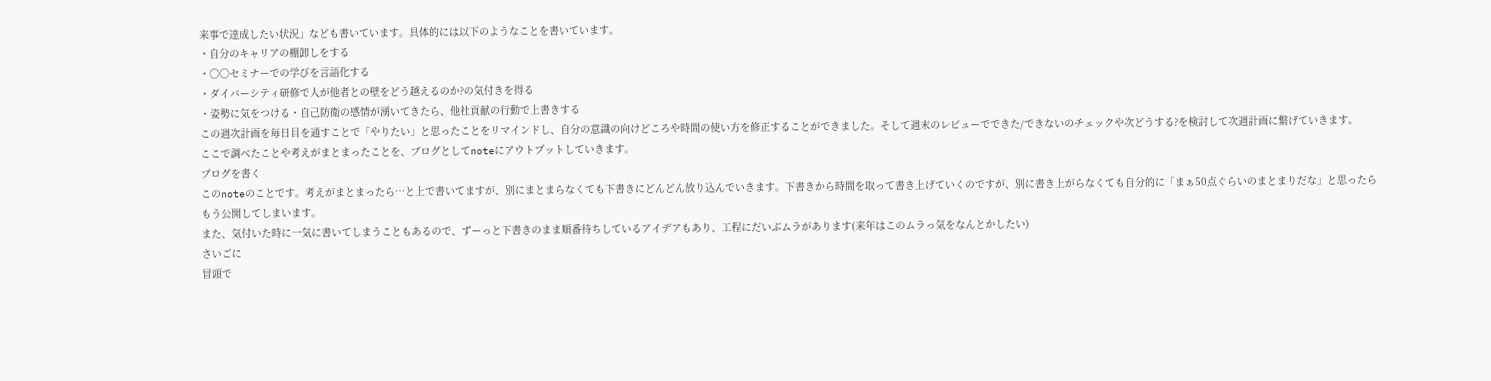来事で達成したい状況」なども書いています。具体的には以下のようなことを書いています。
・自分のキャリアの棚卸しをする
・〇〇セミナーでの学びを言語化する
・ダイバーシティ研修で人が他者との壁をどう越えるのか?の気付きを得る
・姿勢に気をつける・自己防衛の感情が湧いてきたら、他社貢献の行動で上書きする
この週次計画を毎日目を通すことで「やりたい」と思ったことをリマインドし、自分の意識の向けどころや時間の使い方を修正することができました。そして週末のレビューでできた/できないのチェックや次どうする?を検討して次週計画に繋げていきます。
ここで調べたことや考えがまとまったことを、ブログとしてnoteにアウトプットしていきます。
ブログを書く
このnoteのことです。考えがまとまったら…と上で書いてますが、別にまとまらなくても下書きにどんどん放り込んでいきます。下書きから時間を取って書き上げていくのですが、別に書き上がらなくても自分的に「まぁ50点ぐらいのまとまりだな」と思ったらもう公開してしまいます。
また、気付いた時に一気に書いてしまうこともあるので、ずーっと下書きのまま順番待ちしているアイデアもあり、工程にだいぶムラがあります(来年はこのムラっ気をなんとかしたい)
さいごに
冒頭で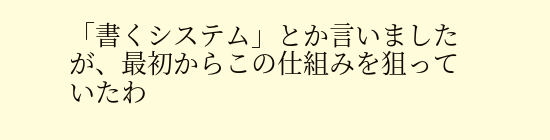「書くシステム」とか言いましたが、最初からこの仕組みを狙っていたわ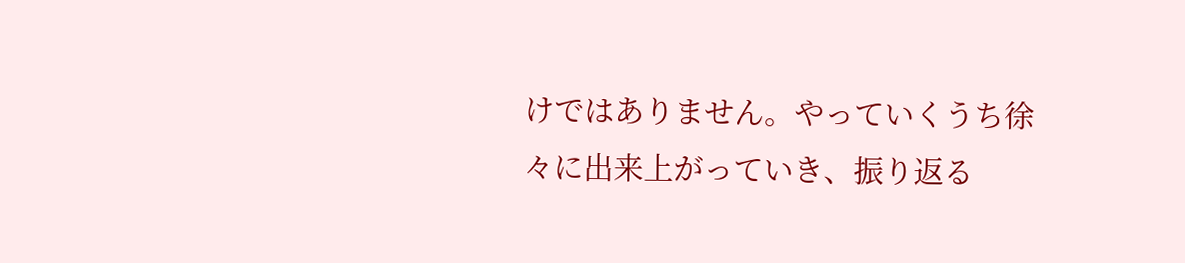けではありません。やっていくうち徐々に出来上がっていき、振り返る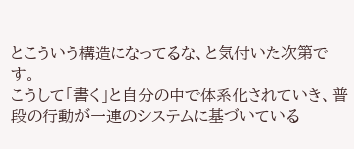とこういう構造になってるな、と気付いた次第です。
こうして「書く」と自分の中で体系化されていき、普段の行動が一連のシステムに基づいている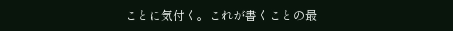ことに気付く。これが書くことの最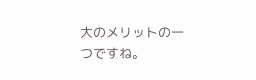大のメリットの一つですね。